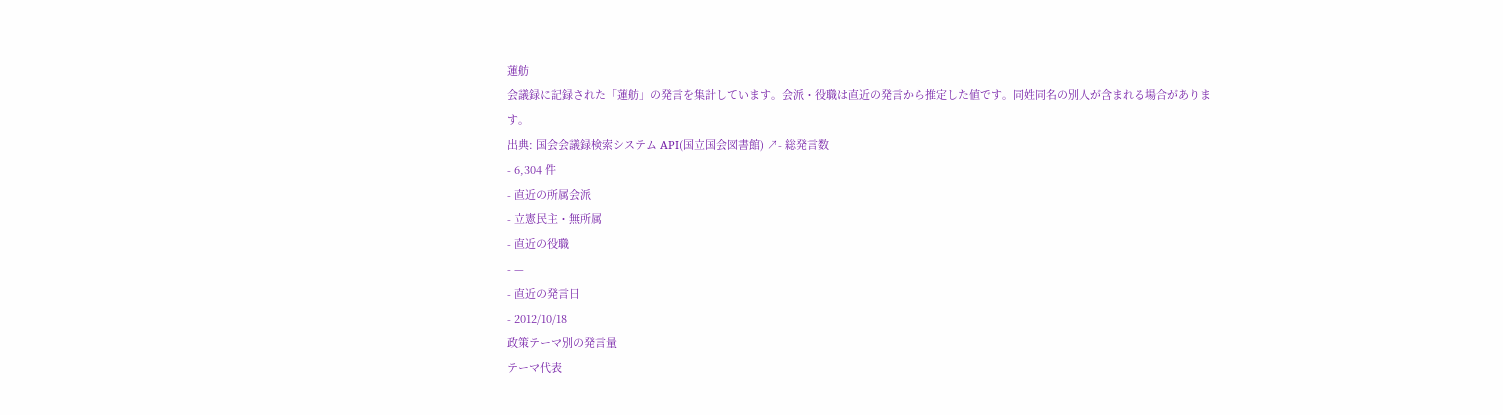蓮舫
会議録に記録された「蓮舫」の発言を集計しています。会派・役職は直近の発言から推定した値です。同姓同名の別人が含まれる場合があります。
出典: 国会会議録検索システム API(国立国会図書館) ↗- 総発言数
- 6,304 件
- 直近の所属会派
- 立憲民主・無所属
- 直近の役職
- —
- 直近の発言日
- 2012/10/18
政策テーマ別の発言量
テーマ代表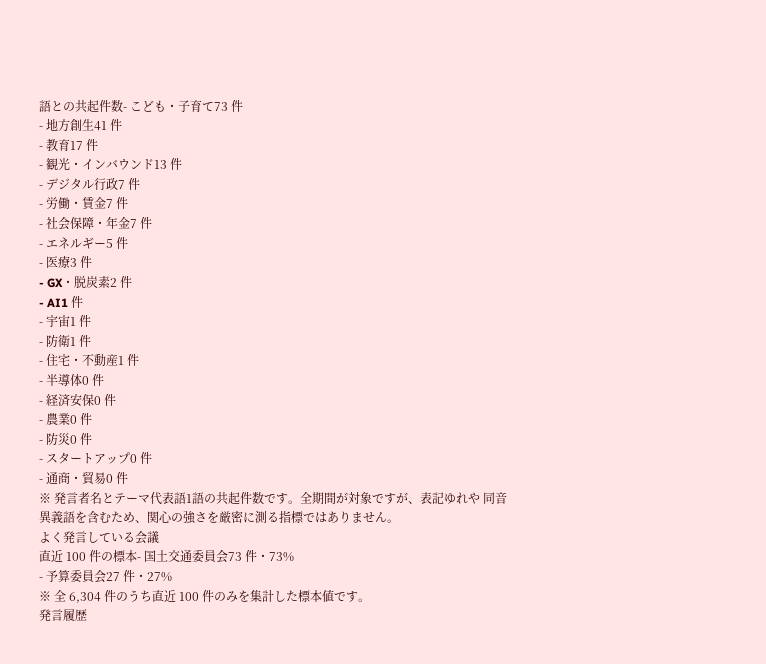語との共起件数- こども・子育て73 件
- 地方創生41 件
- 教育17 件
- 観光・インバウンド13 件
- デジタル行政7 件
- 労働・賃金7 件
- 社会保障・年金7 件
- エネルギー5 件
- 医療3 件
- GX・脱炭素2 件
- AI1 件
- 宇宙1 件
- 防衛1 件
- 住宅・不動産1 件
- 半導体0 件
- 経済安保0 件
- 農業0 件
- 防災0 件
- スタートアップ0 件
- 通商・貿易0 件
※ 発言者名とテーマ代表語1語の共起件数です。全期間が対象ですが、表記ゆれや 同音異義語を含むため、関心の強さを厳密に測る指標ではありません。
よく発言している会議
直近 100 件の標本- 国土交通委員会73 件・73%
- 予算委員会27 件・27%
※ 全 6,304 件のうち直近 100 件のみを集計した標本値です。
発言履歴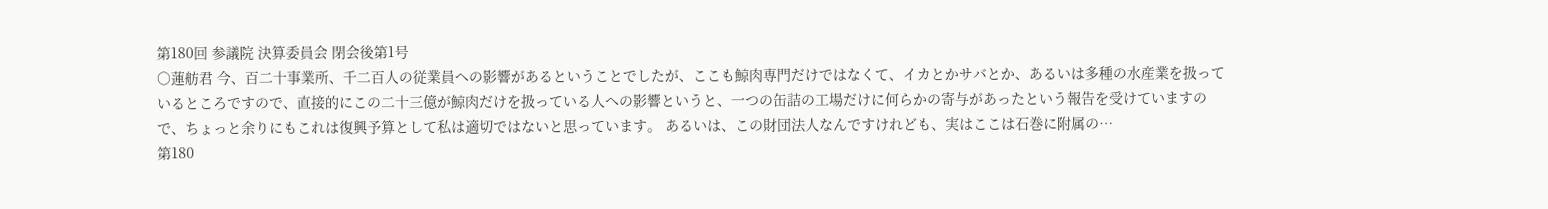第180回 参議院 決算委員会 閉会後第1号
○蓮舫君 今、百二十事業所、千二百人の従業員への影響があるということでしたが、ここも鯨肉専門だけではなくて、イカとかサバとか、あるいは多種の水産業を扱っているところですので、直接的にこの二十三億が鯨肉だけを扱っている人への影響というと、一つの缶詰の工場だけに何らかの寄与があったという報告を受けていますので、ちょっと余りにもこれは復興予算として私は適切ではないと思っています。 あるいは、この財団法人なんですけれども、実はここは石巻に附属の…
第180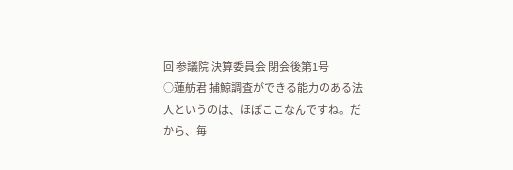回 参議院 決算委員会 閉会後第1号
○蓮舫君 捕鯨調査ができる能力のある法人というのは、ほぼここなんですね。だから、毎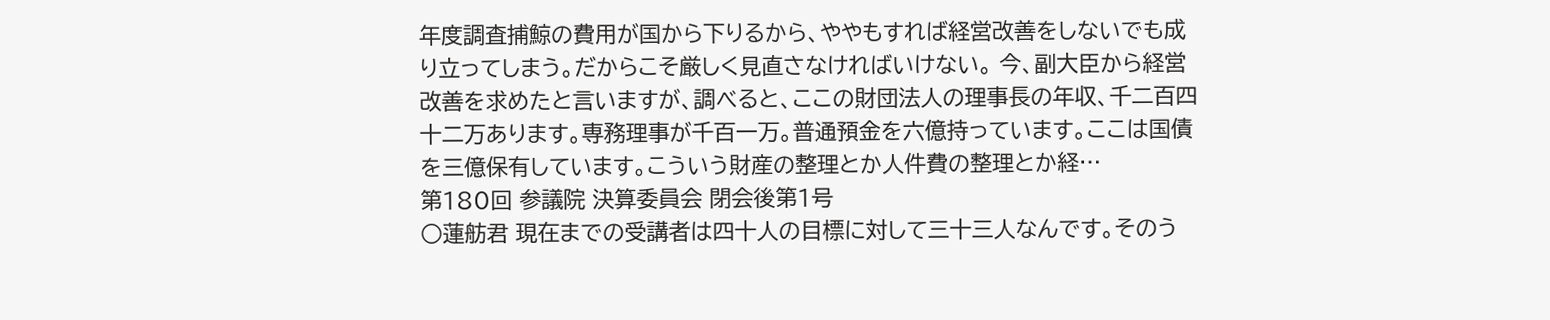年度調査捕鯨の費用が国から下りるから、ややもすれば経営改善をしないでも成り立ってしまう。だからこそ厳しく見直さなければいけない。 今、副大臣から経営改善を求めたと言いますが、調べると、ここの財団法人の理事長の年収、千二百四十二万あります。専務理事が千百一万。普通預金を六億持っています。ここは国債を三億保有しています。こういう財産の整理とか人件費の整理とか経…
第180回 参議院 決算委員会 閉会後第1号
○蓮舫君 現在までの受講者は四十人の目標に対して三十三人なんです。そのう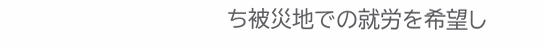ち被災地での就労を希望し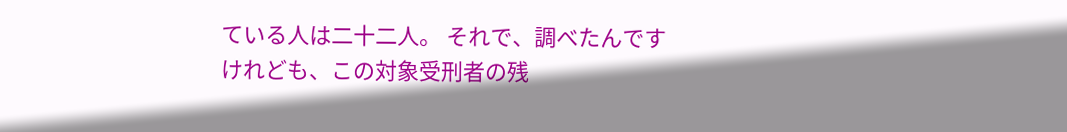ている人は二十二人。 それで、調べたんですけれども、この対象受刑者の残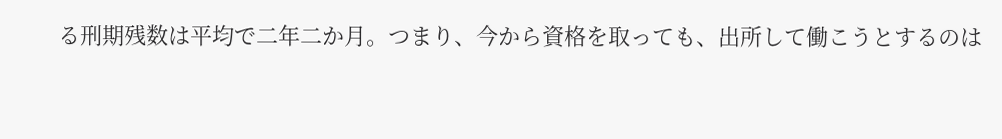る刑期残数は平均で二年二か月。つまり、今から資格を取っても、出所して働こうとするのは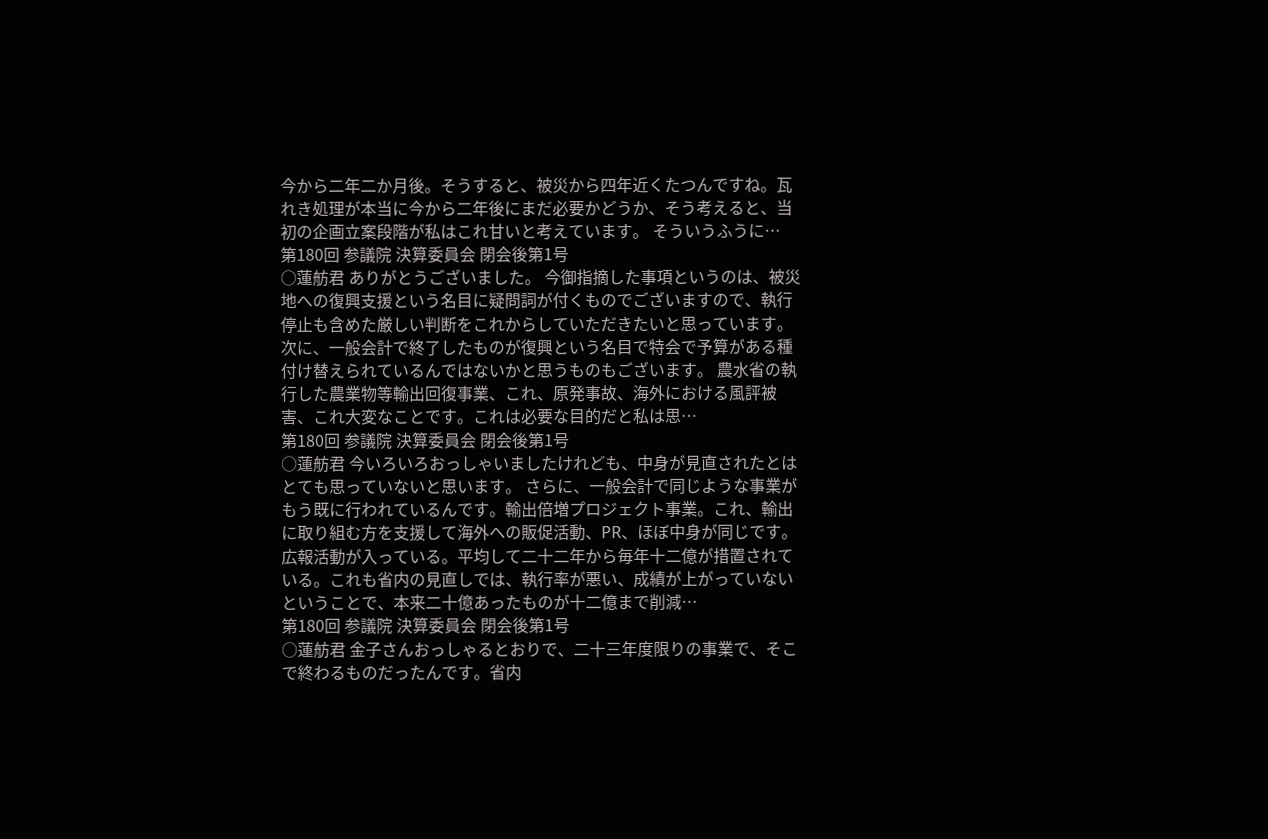今から二年二か月後。そうすると、被災から四年近くたつんですね。瓦れき処理が本当に今から二年後にまだ必要かどうか、そう考えると、当初の企画立案段階が私はこれ甘いと考えています。 そういうふうに…
第180回 参議院 決算委員会 閉会後第1号
○蓮舫君 ありがとうございました。 今御指摘した事項というのは、被災地への復興支援という名目に疑問詞が付くものでございますので、執行停止も含めた厳しい判断をこれからしていただきたいと思っています。 次に、一般会計で終了したものが復興という名目で特会で予算がある種付け替えられているんではないかと思うものもございます。 農水省の執行した農業物等輸出回復事業、これ、原発事故、海外における風評被害、これ大変なことです。これは必要な目的だと私は思…
第180回 参議院 決算委員会 閉会後第1号
○蓮舫君 今いろいろおっしゃいましたけれども、中身が見直されたとはとても思っていないと思います。 さらに、一般会計で同じような事業がもう既に行われているんです。輸出倍増プロジェクト事業。これ、輸出に取り組む方を支援して海外への販促活動、PR、ほぼ中身が同じです。広報活動が入っている。平均して二十二年から毎年十二億が措置されている。これも省内の見直しでは、執行率が悪い、成績が上がっていないということで、本来二十億あったものが十二億まで削減…
第180回 参議院 決算委員会 閉会後第1号
○蓮舫君 金子さんおっしゃるとおりで、二十三年度限りの事業で、そこで終わるものだったんです。省内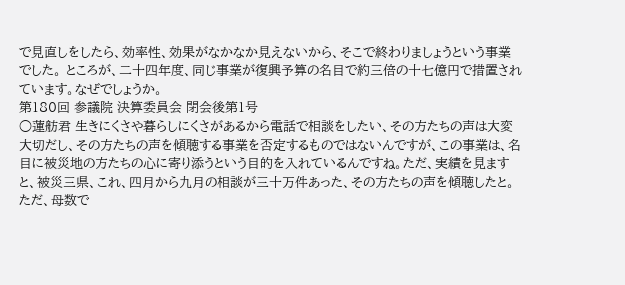で見直しをしたら、効率性、効果がなかなか見えないから、そこで終わりましょうという事業でした。 ところが、二十四年度、同じ事業が復興予算の名目で約三倍の十七億円で措置されています。なぜでしょうか。
第180回 参議院 決算委員会 閉会後第1号
○蓮舫君 生きにくさや暮らしにくさがあるから電話で相談をしたい、その方たちの声は大変大切だし、その方たちの声を傾聴する事業を否定するものではないんですが、この事業は、名目に被災地の方たちの心に寄り添うという目的を入れているんですね。ただ、実績を見ますと、被災三県、これ、四月から九月の相談が三十万件あった、その方たちの声を傾聴したと。ただ、母数で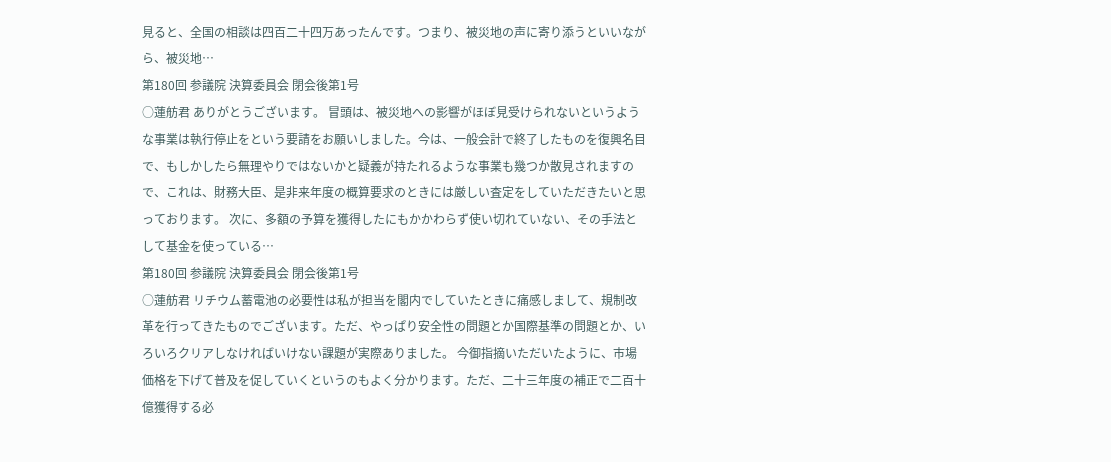見ると、全国の相談は四百二十四万あったんです。つまり、被災地の声に寄り添うといいながら、被災地…
第180回 参議院 決算委員会 閉会後第1号
○蓮舫君 ありがとうございます。 冒頭は、被災地への影響がほぼ見受けられないというような事業は執行停止をという要請をお願いしました。今は、一般会計で終了したものを復興名目で、もしかしたら無理やりではないかと疑義が持たれるような事業も幾つか散見されますので、これは、財務大臣、是非来年度の概算要求のときには厳しい査定をしていただきたいと思っております。 次に、多額の予算を獲得したにもかかわらず使い切れていない、その手法として基金を使っている…
第180回 参議院 決算委員会 閉会後第1号
○蓮舫君 リチウム蓄電池の必要性は私が担当を閣内でしていたときに痛感しまして、規制改革を行ってきたものでございます。ただ、やっぱり安全性の問題とか国際基準の問題とか、いろいろクリアしなければいけない課題が実際ありました。 今御指摘いただいたように、市場価格を下げて普及を促していくというのもよく分かります。ただ、二十三年度の補正で二百十億獲得する必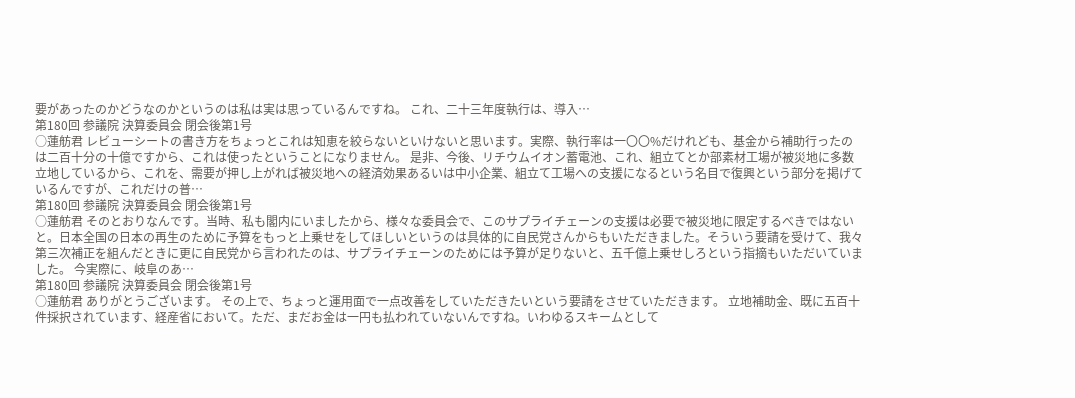要があったのかどうなのかというのは私は実は思っているんですね。 これ、二十三年度執行は、導入…
第180回 参議院 決算委員会 閉会後第1号
○蓮舫君 レビューシートの書き方をちょっとこれは知恵を絞らないといけないと思います。実際、執行率は一〇〇%だけれども、基金から補助行ったのは二百十分の十億ですから、これは使ったということになりません。 是非、今後、リチウムイオン蓄電池、これ、組立てとか部素材工場が被災地に多数立地しているから、これを、需要が押し上がれば被災地への経済効果あるいは中小企業、組立て工場への支援になるという名目で復興という部分を掲げているんですが、これだけの普…
第180回 参議院 決算委員会 閉会後第1号
○蓮舫君 そのとおりなんです。当時、私も閣内にいましたから、様々な委員会で、このサプライチェーンの支援は必要で被災地に限定するべきではないと。日本全国の日本の再生のために予算をもっと上乗せをしてほしいというのは具体的に自民党さんからもいただきました。そういう要請を受けて、我々第三次補正を組んだときに更に自民党から言われたのは、サプライチェーンのためには予算が足りないと、五千億上乗せしろという指摘もいただいていました。 今実際に、岐阜のあ…
第180回 参議院 決算委員会 閉会後第1号
○蓮舫君 ありがとうございます。 その上で、ちょっと運用面で一点改善をしていただきたいという要請をさせていただきます。 立地補助金、既に五百十件採択されています、経産省において。ただ、まだお金は一円も払われていないんですね。いわゆるスキームとして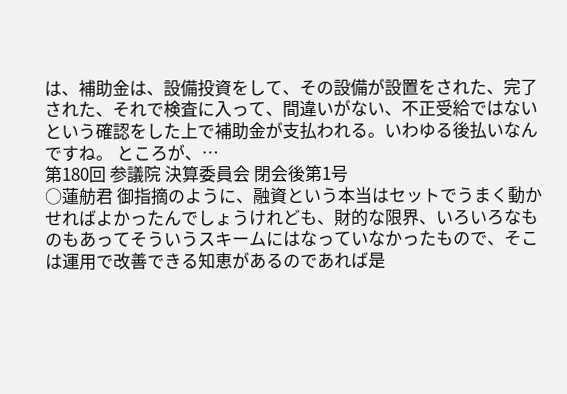は、補助金は、設備投資をして、その設備が設置をされた、完了された、それで検査に入って、間違いがない、不正受給ではないという確認をした上で補助金が支払われる。いわゆる後払いなんですね。 ところが、…
第180回 参議院 決算委員会 閉会後第1号
○蓮舫君 御指摘のように、融資という本当はセットでうまく動かせればよかったんでしょうけれども、財的な限界、いろいろなものもあってそういうスキームにはなっていなかったもので、そこは運用で改善できる知恵があるのであれば是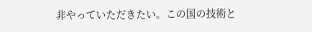非やっていただきたい。この国の技術と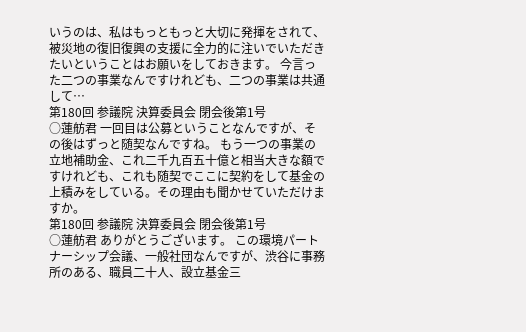いうのは、私はもっともっと大切に発揮をされて、被災地の復旧復興の支援に全力的に注いでいただきたいということはお願いをしておきます。 今言った二つの事業なんですけれども、二つの事業は共通して…
第180回 参議院 決算委員会 閉会後第1号
○蓮舫君 一回目は公募ということなんですが、その後はずっと随契なんですね。 もう一つの事業の立地補助金、これ二千九百五十億と相当大きな額ですけれども、これも随契でここに契約をして基金の上積みをしている。その理由も聞かせていただけますか。
第180回 参議院 決算委員会 閉会後第1号
○蓮舫君 ありがとうございます。 この環境パートナーシップ会議、一般社団なんですが、渋谷に事務所のある、職員二十人、設立基金三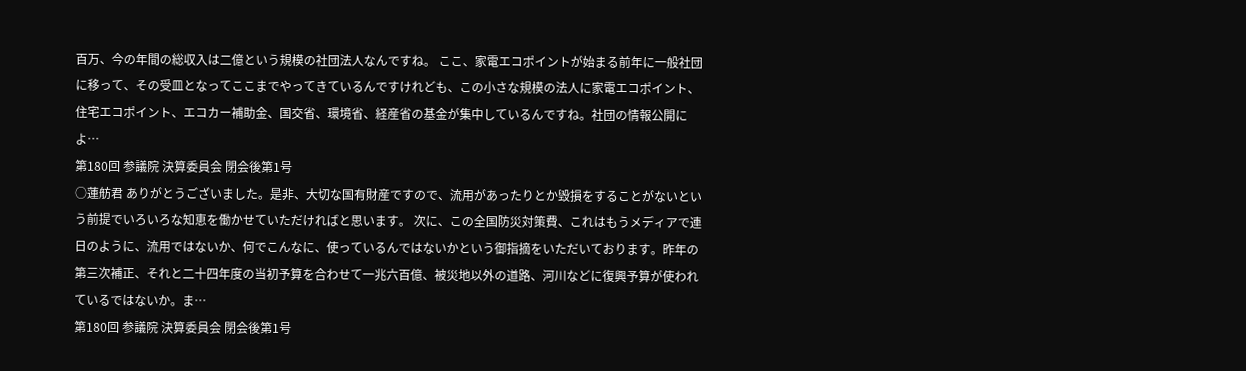百万、今の年間の総収入は二億という規模の社団法人なんですね。 ここ、家電エコポイントが始まる前年に一般社団に移って、その受皿となってここまでやってきているんですけれども、この小さな規模の法人に家電エコポイント、住宅エコポイント、エコカー補助金、国交省、環境省、経産省の基金が集中しているんですね。社団の情報公開によ…
第180回 参議院 決算委員会 閉会後第1号
○蓮舫君 ありがとうございました。是非、大切な国有財産ですので、流用があったりとか毀損をすることがないという前提でいろいろな知恵を働かせていただければと思います。 次に、この全国防災対策費、これはもうメディアで連日のように、流用ではないか、何でこんなに、使っているんではないかという御指摘をいただいております。昨年の第三次補正、それと二十四年度の当初予算を合わせて一兆六百億、被災地以外の道路、河川などに復興予算が使われているではないか。ま…
第180回 参議院 決算委員会 閉会後第1号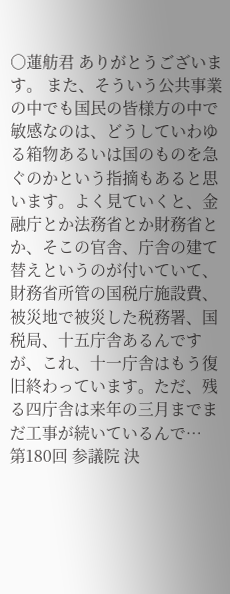○蓮舫君 ありがとうございます。 また、そういう公共事業の中でも国民の皆様方の中で敏感なのは、どうしていわゆる箱物あるいは国のものを急ぐのかという指摘もあると思います。よく見ていくと、金融庁とか法務省とか財務省とか、そこの官舎、庁舎の建て替えというのが付いていて、財務省所管の国税庁施設費、被災地で被災した税務署、国税局、十五庁舎あるんですが、これ、十一庁舎はもう復旧終わっています。ただ、残る四庁舎は来年の三月までまだ工事が続いているんで…
第180回 参議院 決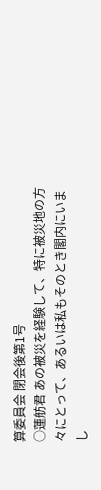算委員会 閉会後第1号
○蓮舫君 あの被災を経験して、特に被災地の方々にとって、あるいは私もそのとき閣内にいまし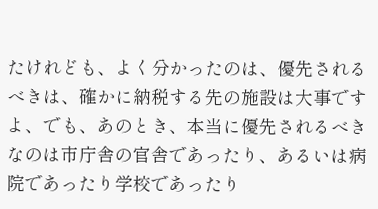たけれども、よく分かったのは、優先されるべきは、確かに納税する先の施設は大事ですよ、でも、あのとき、本当に優先されるべきなのは市庁舎の官舎であったり、あるいは病院であったり学校であったり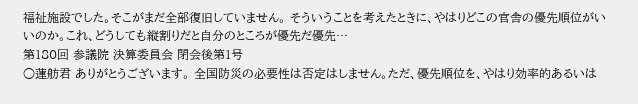福祉施設でした。そこがまだ全部復旧していません。 そういうことを考えたときに、やはりどこの官舎の優先順位がいいのか。これ、どうしても縦割りだと自分のところが優先だ優先…
第180回 参議院 決算委員会 閉会後第1号
○蓮舫君 ありがとうございます。 全国防災の必要性は否定はしません。ただ、優先順位を、やはり効率的あるいは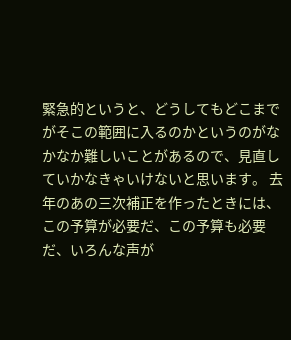緊急的というと、どうしてもどこまでがそこの範囲に入るのかというのがなかなか難しいことがあるので、見直していかなきゃいけないと思います。 去年のあの三次補正を作ったときには、この予算が必要だ、この予算も必要だ、いろんな声が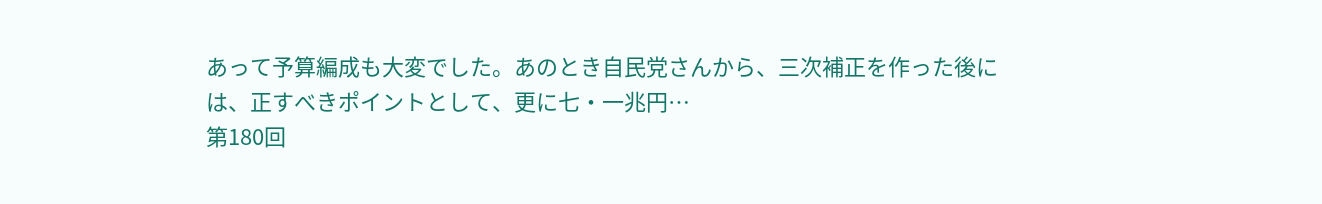あって予算編成も大変でした。あのとき自民党さんから、三次補正を作った後には、正すべきポイントとして、更に七・一兆円…
第180回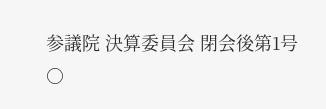参議院 決算委員会 閉会後第1号
○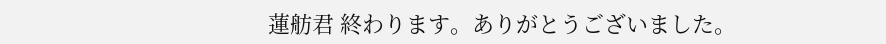蓮舫君 終わります。ありがとうございました。